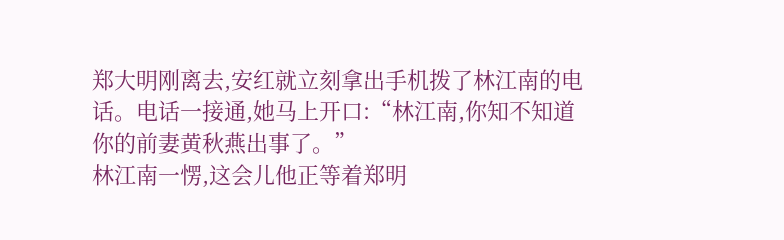郑大明刚离去,安红就立刻拿出手机拨了林江南的电话。电话一接通,她马上开口:“林江南,你知不知道你的前妻黄秋燕出事了。”
林江南一愣,这会儿他正等着郑明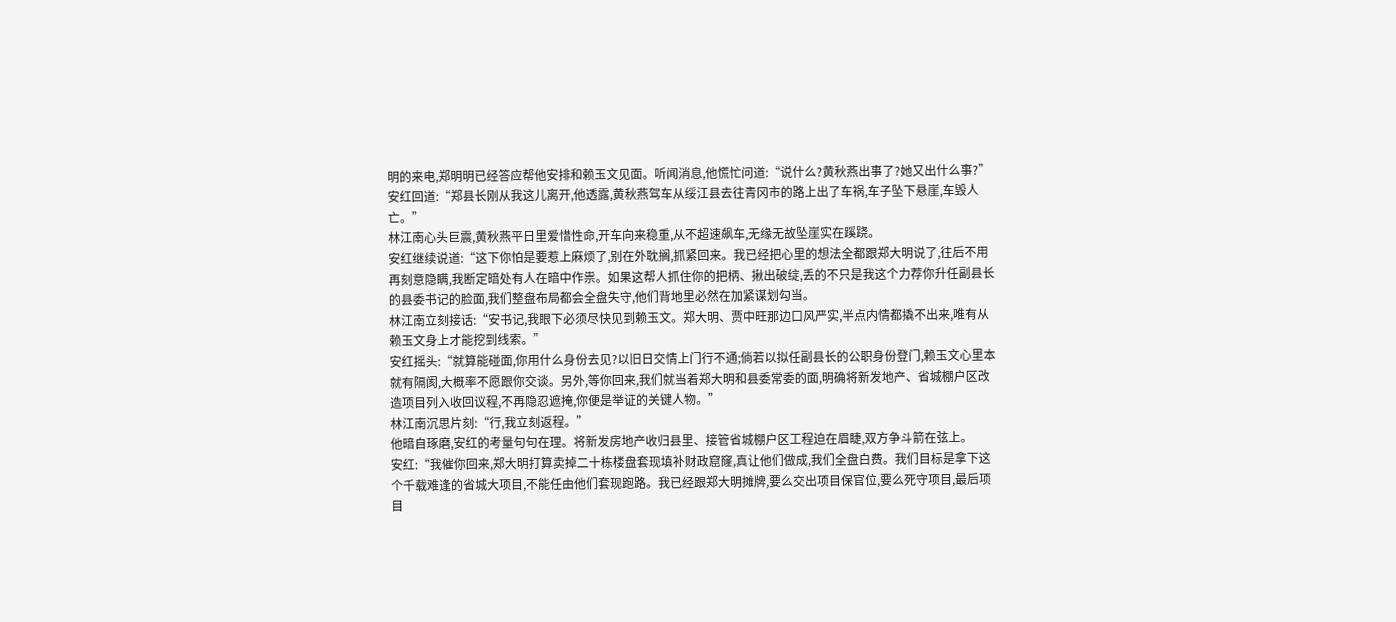明的来电,郑明明已经答应帮他安排和赖玉文见面。听闻消息,他慌忙问道:“说什么?黄秋燕出事了?她又出什么事?”
安红回道:“郑县长刚从我这儿离开,他透露,黄秋燕驾车从绥江县去往青冈市的路上出了车祸,车子坠下悬崖,车毁人亡。”
林江南心头巨震,黄秋燕平日里爱惜性命,开车向来稳重,从不超速飙车,无缘无故坠崖实在蹊跷。
安红继续说道:“这下你怕是要惹上麻烦了,别在外耽搁,抓紧回来。我已经把心里的想法全都跟郑大明说了,往后不用再刻意隐瞒,我断定暗处有人在暗中作祟。如果这帮人抓住你的把柄、揪出破绽,丢的不只是我这个力荐你升任副县长的县委书记的脸面,我们整盘布局都会全盘失守,他们背地里必然在加紧谋划勾当。
林江南立刻接话:“安书记,我眼下必须尽快见到赖玉文。郑大明、贾中旺那边口风严实,半点内情都撬不出来,唯有从赖玉文身上才能挖到线索。”
安红摇头:“就算能碰面,你用什么身份去见?以旧日交情上门行不通;倘若以拟任副县长的公职身份登门,赖玉文心里本就有隔阂,大概率不愿跟你交谈。另外,等你回来,我们就当着郑大明和县委常委的面,明确将新发地产、省城棚户区改造项目列入收回议程,不再隐忍遮掩,你便是举证的关键人物。”
林江南沉思片刻:“行,我立刻返程。”
他暗自琢磨,安红的考量句句在理。将新发房地产收归县里、接管省城棚户区工程迫在眉睫,双方争斗箭在弦上。
安红:“我催你回来,郑大明打算卖掉二十栋楼盘套现填补财政窟窿,真让他们做成,我们全盘白费。我们目标是拿下这个千载难逢的省城大项目,不能任由他们套现跑路。我已经跟郑大明摊牌,要么交出项目保官位,要么死守项目,最后项目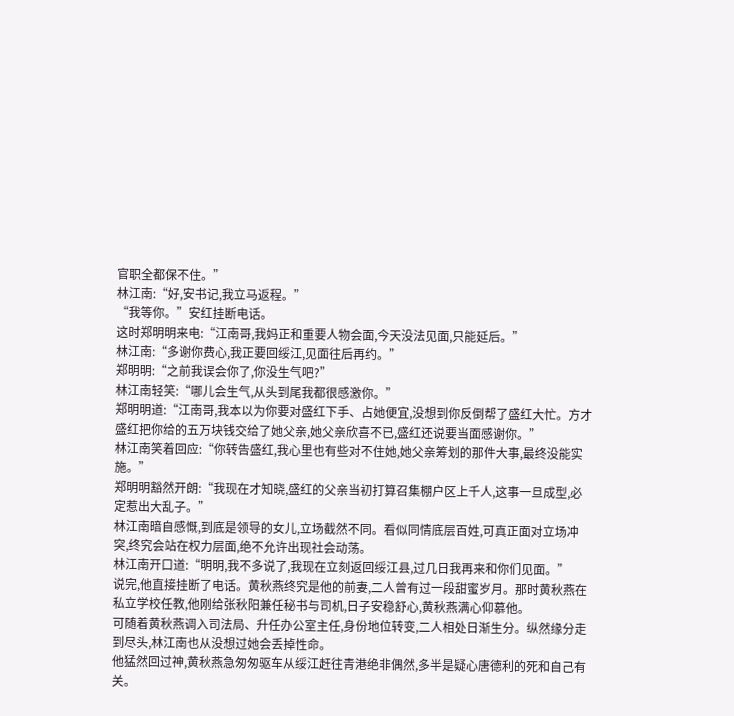官职全都保不住。”
林江南:“好,安书记,我立马返程。”
“我等你。”安红挂断电话。
这时郑明明来电:“江南哥,我妈正和重要人物会面,今天没法见面,只能延后。”
林江南:“多谢你费心,我正要回绥江,见面往后再约。”
郑明明:“之前我误会你了,你没生气吧?”
林江南轻笑:“哪儿会生气,从头到尾我都很感激你。”
郑明明道:“江南哥,我本以为你要对盛红下手、占她便宜,没想到你反倒帮了盛红大忙。方才盛红把你给的五万块钱交给了她父亲,她父亲欣喜不已,盛红还说要当面感谢你。”
林江南笑着回应:“你转告盛红,我心里也有些对不住她,她父亲筹划的那件大事,最终没能实施。”
郑明明豁然开朗:“我现在才知晓,盛红的父亲当初打算召集棚户区上千人,这事一旦成型,必定惹出大乱子。”
林江南暗自感慨,到底是领导的女儿,立场截然不同。看似同情底层百姓,可真正面对立场冲突,终究会站在权力层面,绝不允许出现社会动荡。
林江南开口道:“明明,我不多说了,我现在立刻返回绥江县,过几日我再来和你们见面。”
说完,他直接挂断了电话。黄秋燕终究是他的前妻,二人曾有过一段甜蜜岁月。那时黄秋燕在私立学校任教,他刚给张秋阳兼任秘书与司机,日子安稳舒心,黄秋燕满心仰慕他。
可随着黄秋燕调入司法局、升任办公室主任,身份地位转变,二人相处日渐生分。纵然缘分走到尽头,林江南也从没想过她会丢掉性命。
他猛然回过神,黄秋燕急匆匆驱车从绥江赶往青港绝非偶然,多半是疑心唐德利的死和自己有关。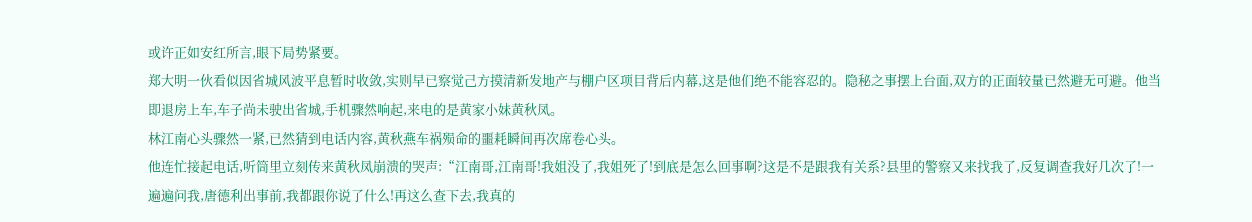或许正如安红所言,眼下局势紧要。
郑大明一伙看似因省城风波平息暂时收敛,实则早已察觉己方摸清新发地产与棚户区项目背后内幕,这是他们绝不能容忍的。隐秘之事摆上台面,双方的正面较量已然避无可避。他当即退房上车,车子尚未驶出省城,手机骤然响起,来电的是黄家小妹黄秋凤。
林江南心头骤然一紧,已然猜到电话内容,黄秋燕车祸殒命的噩耗瞬间再次席卷心头。
他连忙接起电话,听筒里立刻传来黄秋凤崩溃的哭声:“江南哥,江南哥!我姐没了,我姐死了!到底是怎么回事啊?这是不是跟我有关系?县里的警察又来找我了,反复调查我好几次了!一遍遍问我,唐德利出事前,我都跟你说了什么!再这么查下去,我真的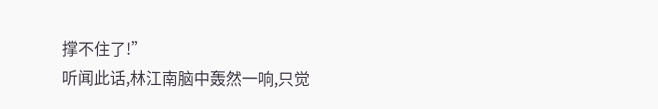撑不住了!”
听闻此话,林江南脑中轰然一响,只觉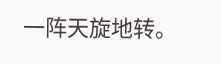一阵天旋地转。